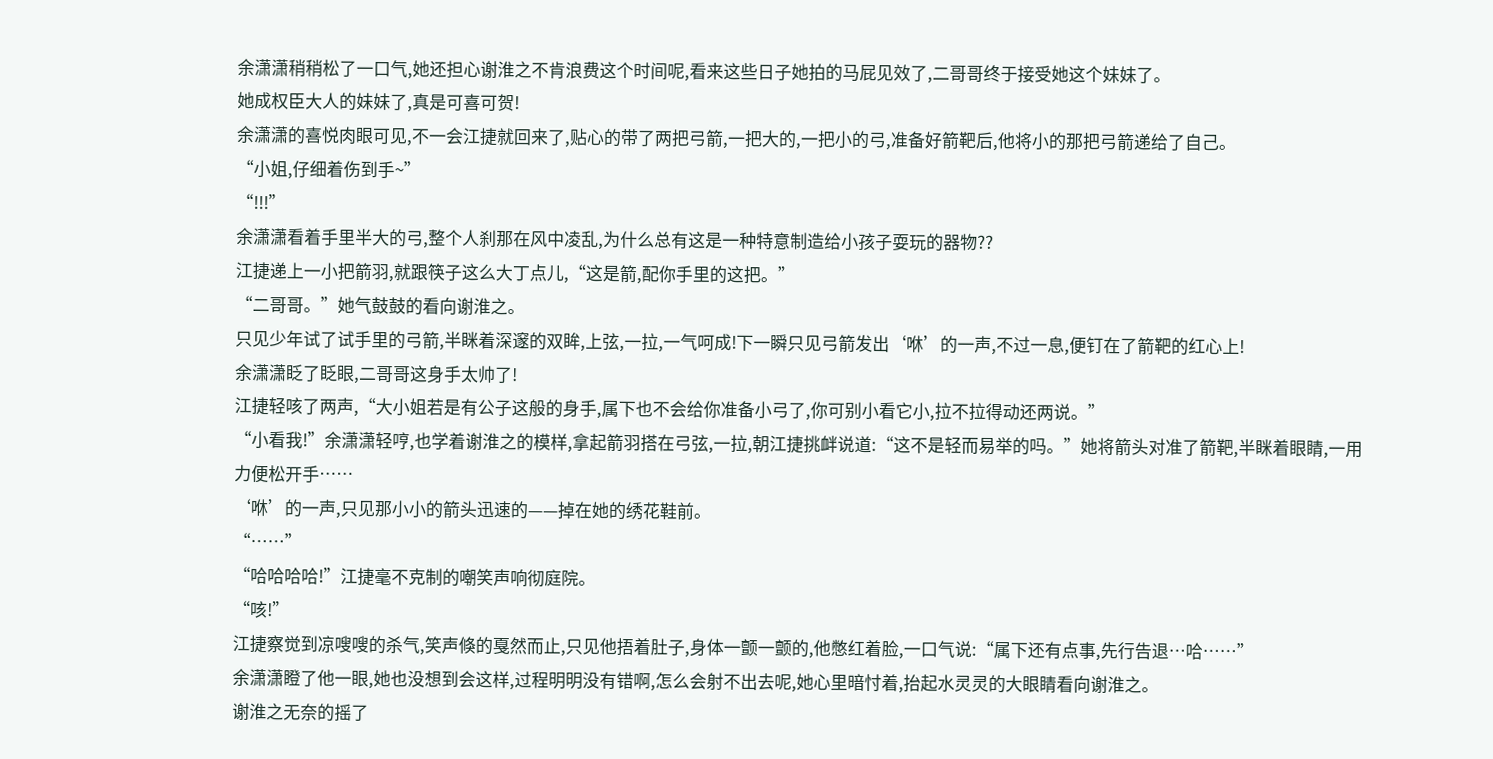余潇潇稍稍松了一口气,她还担心谢淮之不肯浪费这个时间呢,看来这些日子她拍的马屁见效了,二哥哥终于接受她这个妹妹了。
她成权臣大人的妹妹了,真是可喜可贺!
余潇潇的喜悦肉眼可见,不一会江捷就回来了,贴心的带了两把弓箭,一把大的,一把小的弓,准备好箭靶后,他将小的那把弓箭递给了自己。
“小姐,仔细着伤到手~”
“!!!”
余潇潇看着手里半大的弓,整个人刹那在风中凌乱,为什么总有这是一种特意制造给小孩子耍玩的器物??
江捷递上一小把箭羽,就跟筷子这么大丁点儿,“这是箭,配你手里的这把。”
“二哥哥。”她气鼓鼓的看向谢淮之。
只见少年试了试手里的弓箭,半眯着深邃的双眸,上弦,一拉,一气呵成!下一瞬只见弓箭发出‘咻’的一声,不过一息,便钉在了箭靶的红心上!
余潇潇眨了眨眼,二哥哥这身手太帅了!
江捷轻咳了两声,“大小姐若是有公子这般的身手,属下也不会给你准备小弓了,你可别小看它小,拉不拉得动还两说。”
“小看我!”余潇潇轻哼,也学着谢淮之的模样,拿起箭羽搭在弓弦,一拉,朝江捷挑衅说道:“这不是轻而易举的吗。”她将箭头对准了箭靶,半眯着眼睛,一用力便松开手……
‘咻’的一声,只见那小小的箭头迅速的——掉在她的绣花鞋前。
“……”
“哈哈哈哈!”江捷毫不克制的嘲笑声响彻庭院。
“咳!”
江捷察觉到凉嗖嗖的杀气,笑声倏的戛然而止,只见他捂着肚子,身体一颤一颤的,他憋红着脸,一口气说:“属下还有点事,先行告退…哈……”
余潇潇瞪了他一眼,她也没想到会这样,过程明明没有错啊,怎么会射不出去呢,她心里暗忖着,抬起水灵灵的大眼睛看向谢淮之。
谢淮之无奈的摇了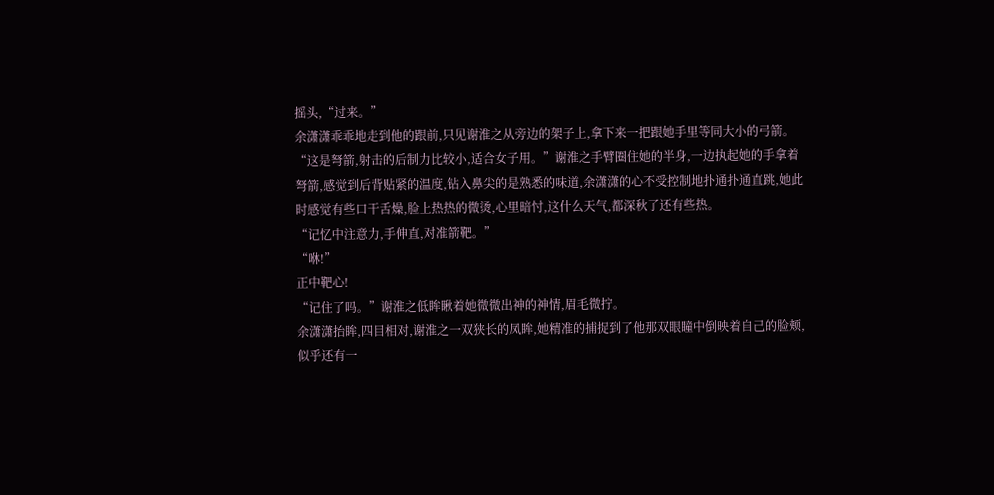摇头,“过来。”
余潇潇乖乖地走到他的跟前,只见谢淮之从旁边的架子上,拿下来一把跟她手里等同大小的弓箭。
“这是弩箭,射击的后制力比较小,适合女子用。”谢淮之手臂圈住她的半身,一边执起她的手拿着弩箭,感觉到后背贴紧的温度,钻入鼻尖的是熟悉的味道,余潇潇的心不受控制地扑通扑通直跳,她此时感觉有些口干舌燥,脸上热热的微烫,心里暗忖,这什么天气,都深秋了还有些热。
“记忆中注意力,手伸直,对准箭靶。”
“咻!”
正中靶心!
“记住了吗。”谢淮之低眸瞅着她微微出神的神情,眉毛微拧。
余潇潇抬眸,四目相对,谢淮之一双狭长的凤眸,她精准的捕捉到了他那双眼瞳中倒映着自己的脸颊,似乎还有一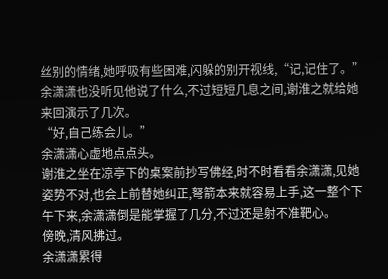丝别的情绪,她呼吸有些困难,闪躲的别开视线,“记,记住了。”
余潇潇也没听见他说了什么,不过短短几息之间,谢淮之就给她来回演示了几次。
“好,自己练会儿。”
余潇潇心虚地点点头。
谢淮之坐在凉亭下的桌案前抄写佛经,时不时看看余潇潇,见她姿势不对,也会上前替她纠正,弩箭本来就容易上手,这一整个下午下来,余潇潇倒是能掌握了几分,不过还是射不准靶心。
傍晚,清风拂过。
余潇潇累得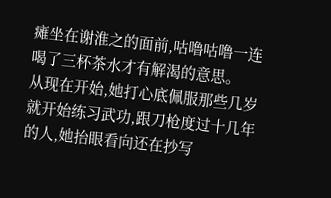瘫坐在谢淮之的面前,咕噜咕噜一连喝了三杯茶水才有解渴的意思。
从现在开始,她打心底佩服那些几岁就开始练习武功,跟刀枪度过十几年的人,她抬眼看向还在抄写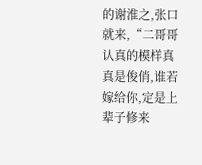的谢淮之,张口就来,“二哥哥认真的模样真真是俊俏,谁若嫁给你,定是上辈子修来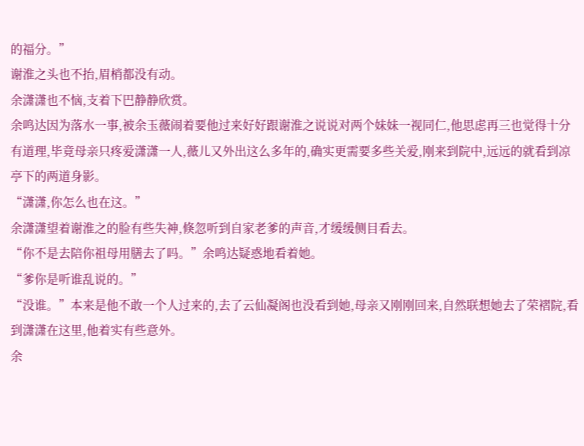的福分。”
谢淮之头也不抬,眉梢都没有动。
余潇潇也不恼,支着下巴静静欣赏。
余鸣达因为落水一事,被余玉薇闹着要他过来好好跟谢淮之说说对两个妹妹一视同仁,他思虑再三也觉得十分有道理,毕竟母亲只疼爱潇潇一人,薇儿又外出这么多年的,确实更需要多些关爱,刚来到院中,远远的就看到凉亭下的两道身影。
“潇潇,你怎么也在这。”
余潇潇望着谢淮之的脸有些失神,倏忽听到自家老爹的声音,才缓缓侧目看去。
“你不是去陪你祖母用膳去了吗。”余鸣达疑惑地看着她。
“爹你是听谁乱说的。”
“没谁。”本来是他不敢一个人过来的,去了云仙凝阁也没看到她,母亲又刚刚回来,自然联想她去了荣褶院,看到潇潇在这里,他着实有些意外。
余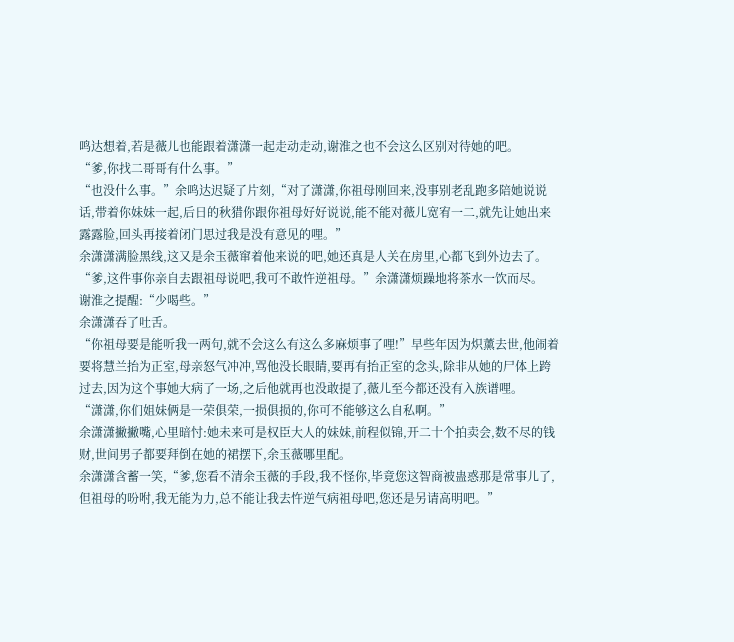鸣达想着,若是薇儿也能跟着潇潇一起走动走动,谢淮之也不会这么区别对待她的吧。
“爹,你找二哥哥有什么事。”
“也没什么事。”余鸣达迟疑了片刻,“对了潇潇,你祖母刚回来,没事别老乱跑多陪她说说话,带着你妹妹一起,后日的秋猎你跟你祖母好好说说,能不能对薇儿宽宥一二,就先让她出来露露脸,回头再接着闭门思过我是没有意见的哩。”
余潇潇满脸黑线,这又是余玉薇窜着他来说的吧,她还真是人关在房里,心都飞到外边去了。
“爹,这件事你亲自去跟祖母说吧,我可不敢忤逆祖母。”余潇潇烦躁地将茶水一饮而尽。
谢淮之提醒:“少喝些。”
余潇潇吞了吐舌。
“你祖母要是能听我一两句,就不会这么有这么多麻烦事了哩!”早些年因为炽薰去世,他闹着要将慧兰抬为正室,母亲怒气冲冲,骂他没长眼睛,要再有抬正室的念头,除非从她的尸体上跨过去,因为这个事她大病了一场,之后他就再也没敢提了,薇儿至今都还没有入族谱哩。
“潇潇,你们姐妹俩是一荣俱荣,一损俱损的,你可不能够这么自私啊。”
余潇潇撇撇嘴,心里暗忖:她未来可是权臣大人的妹妹,前程似锦,开二十个拍卖会,数不尽的钱财,世间男子都要拜倒在她的裙摆下,余玉薇哪里配。
余潇潇含蓄一笑,“爹,您看不清余玉薇的手段,我不怪你,毕竟您这智商被蛊惑那是常事儿了,但祖母的吩咐,我无能为力,总不能让我去忤逆气病祖母吧,您还是另请高明吧。”